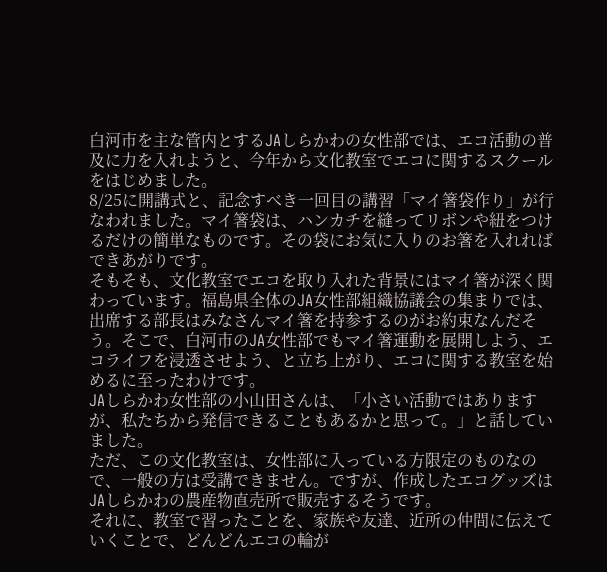白河市を主な管内とするJAしらかわの女性部では、エコ活動の普及に力を入れようと、今年から文化教室でエコに関するスクールをはじめました。
8/25に開講式と、記念すべき一回目の講習「マイ箸袋作り」が行なわれました。マイ箸袋は、ハンカチを縫ってリボンや紐をつけるだけの簡単なものです。その袋にお気に入りのお箸を入れればできあがりです。
そもそも、文化教室でエコを取り入れた背景にはマイ箸が深く関わっています。福島県全体のJA女性部組織協議会の集まりでは、出席する部長はみなさんマイ箸を持参するのがお約束なんだそう。そこで、白河市のJA女性部でもマイ箸運動を展開しよう、エコライフを浸透させよう、と立ち上がり、エコに関する教室を始めるに至ったわけです。
JAしらかわ女性部の小山田さんは、「小さい活動ではありますが、私たちから発信できることもあるかと思って。」と話していました。
ただ、この文化教室は、女性部に入っている方限定のものなので、一般の方は受講できません。ですが、作成したエコグッズはJAしらかわの農産物直売所で販売するそうです。
それに、教室で習ったことを、家族や友達、近所の仲間に伝えていくことで、どんどんエコの輪が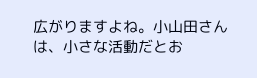広がりますよね。小山田さんは、小さな活動だとお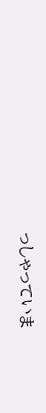っしゃっていま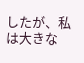したが、私は大きな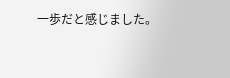一歩だと感じました。